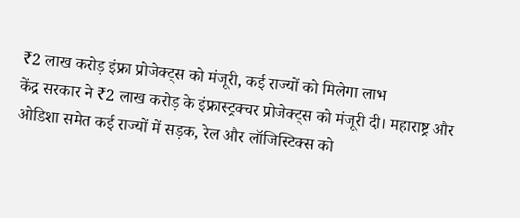₹2 लाख करोड़ इंफ्रा प्रोजेक्ट्स को मंजूरी, कई राज्यों को मिलेगा लाभ
केंद्र सरकार ने ₹2 लाख करोड़ के इंफ्रास्ट्रक्चर प्रोजेक्ट्स को मंजूरी दी। महाराष्ट्र और ओडिशा समेत कई राज्यों में सड़क, रेल और लॉजिस्टिक्स को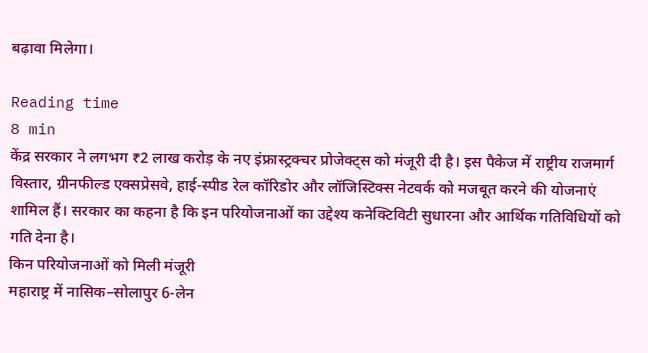बढ़ावा मिलेगा।

Reading time
8 min
केंद्र सरकार ने लगभग ₹2 लाख करोड़ के नए इंफ्रास्ट्रक्चर प्रोजेक्ट्स को मंजूरी दी है। इस पैकेज में राष्ट्रीय राजमार्ग विस्तार, ग्रीनफील्ड एक्सप्रेसवे, हाई-स्पीड रेल कॉरिडोर और लॉजिस्टिक्स नेटवर्क को मजबूत करने की योजनाएं शामिल हैं। सरकार का कहना है कि इन परियोजनाओं का उद्देश्य कनेक्टिविटी सुधारना और आर्थिक गतिविधियों को गति देना है।
किन परियोजनाओं को मिली मंजूरी
महाराष्ट्र में नासिक–सोलापुर 6-लेन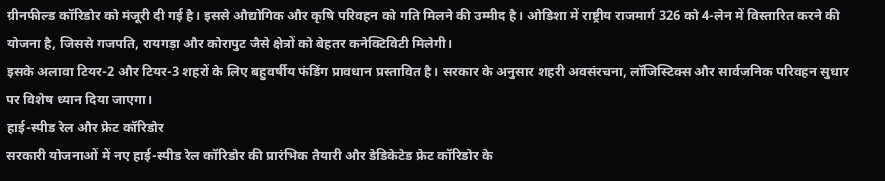ग्रीनफील्ड कॉरिडोर को मंजूरी दी गई है। इससे औद्योगिक और कृषि परिवहन को गति मिलने की उम्मीद है। ओडिशा में राष्ट्रीय राजमार्ग 326 को 4-लेन में विस्तारित करने की योजना है, जिससे गजपति, रायगड़ा और कोरापुट जैसे क्षेत्रों को बेहतर कनेक्टिविटी मिलेगी।
इसके अलावा टियर-2 और टियर-3 शहरों के लिए बहुवर्षीय फंडिंग प्रावधान प्रस्तावित है। सरकार के अनुसार शहरी अवसंरचना, लॉजिस्टिक्स और सार्वजनिक परिवहन सुधार पर विशेष ध्यान दिया जाएगा।
हाई-स्पीड रेल और फ्रेट कॉरिडोर
सरकारी योजनाओं में नए हाई-स्पीड रेल कॉरिडोर की प्रारंभिक तैयारी और डेडिकेटेड फ्रेट कॉरिडोर के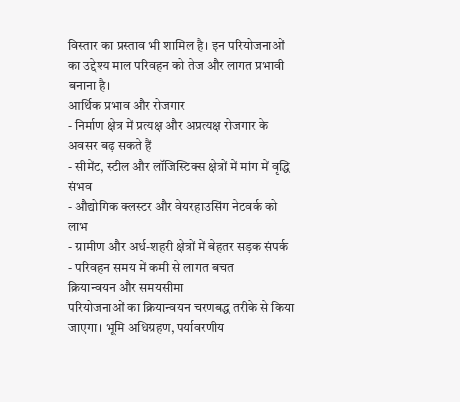विस्तार का प्रस्ताव भी शामिल है। इन परियोजनाओं का उद्देश्य माल परिवहन को तेज और लागत प्रभावी बनाना है।
आर्थिक प्रभाव और रोजगार
- निर्माण क्षेत्र में प्रत्यक्ष और अप्रत्यक्ष रोजगार के अवसर बढ़ सकते हैं
- सीमेंट, स्टील और लॉजिस्टिक्स क्षेत्रों में मांग में वृद्धि संभव
- औद्योगिक क्लस्टर और वेयरहाउसिंग नेटवर्क को लाभ
- ग्रामीण और अर्ध-शहरी क्षेत्रों में बेहतर सड़क संपर्क
- परिवहन समय में कमी से लागत बचत
क्रियान्वयन और समयसीमा
परियोजनाओं का क्रियान्वयन चरणबद्ध तरीके से किया जाएगा। भूमि अधिग्रहण, पर्यावरणीय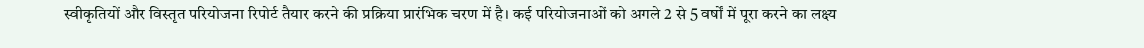स्वीकृतियों और विस्तृत परियोजना रिपोर्ट तैयार करने की प्रक्रिया प्रारंभिक चरण में है। कई परियोजनाओं को अगले 2 से 5 वर्षों में पूरा करने का लक्ष्य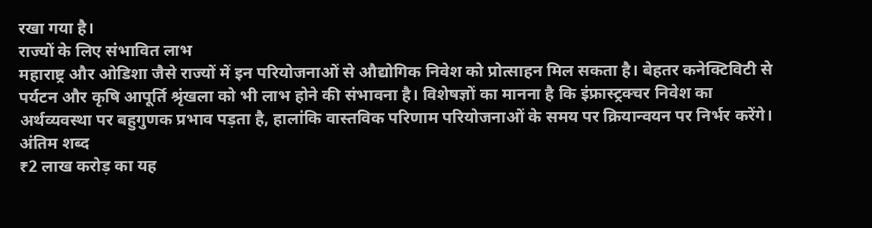रखा गया है।
राज्यों के लिए संभावित लाभ
महाराष्ट्र और ओडिशा जैसे राज्यों में इन परियोजनाओं से औद्योगिक निवेश को प्रोत्साहन मिल सकता है। बेहतर कनेक्टिविटी से पर्यटन और कृषि आपूर्ति श्रृंखला को भी लाभ होने की संभावना है। विशेषज्ञों का मानना है कि इंफ्रास्ट्रक्चर निवेश का अर्थव्यवस्था पर बहुगुणक प्रभाव पड़ता है, हालांकि वास्तविक परिणाम परियोजनाओं के समय पर क्रियान्वयन पर निर्भर करेंगे।
अंतिम शब्द
₹2 लाख करोड़ का यह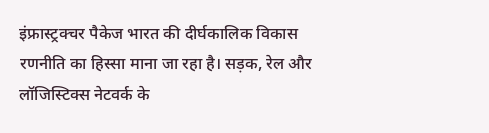इंफ्रास्ट्रक्चर पैकेज भारत की दीर्घकालिक विकास रणनीति का हिस्सा माना जा रहा है। सड़क, रेल और लॉजिस्टिक्स नेटवर्क के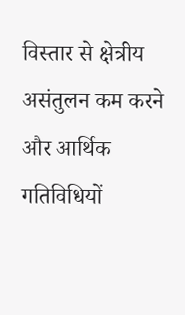विस्तार से क्षेत्रीय असंतुलन कम करने और आर्थिक गतिविधियों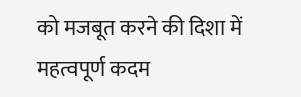को मजबूत करने की दिशा में महत्वपूर्ण कदम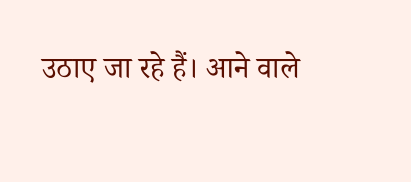उठाए जा रहे हैं। आने वाले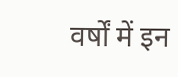वर्षों में इन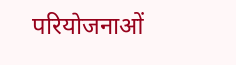परियोजनाओं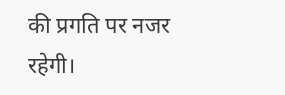की प्रगति पर नजर रहेगी।